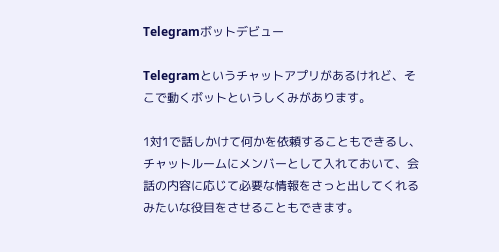Telegramボットデビュー

Telegramというチャットアプリがあるけれど、そこで動くボットというしくみがあります。

1対1で話しかけて何かを依頼することもできるし、チャットルームにメンバーとして入れておいて、会話の内容に応じて必要な情報をさっと出してくれるみたいな役目をさせることもできます。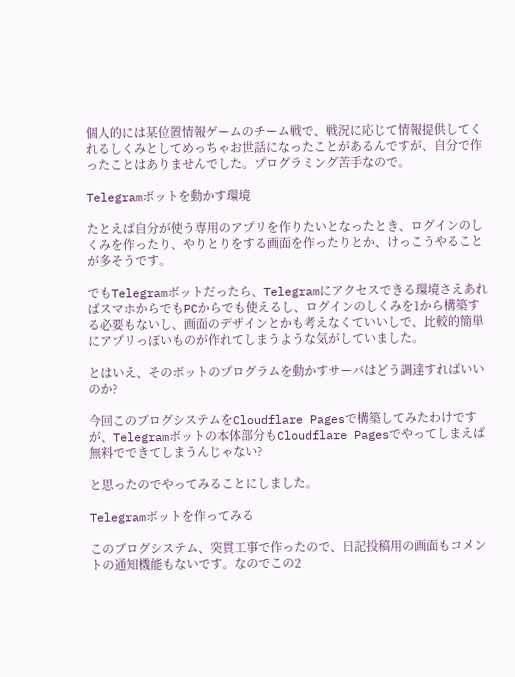個人的には某位置情報ゲームのチーム戦で、戦況に応じて情報提供してくれるしくみとしてめっちゃお世話になったことがあるんですが、自分で作ったことはありませんでした。プログラミング苦手なので。

Telegramボットを動かす環境

たとえば自分が使う専用のアプリを作りたいとなったとき、ログインのしくみを作ったり、やりとりをする画面を作ったりとか、けっこうやることが多そうです。

でもTelegramボットだったら、Telegramにアクセスできる環境さえあればスマホからでもPCからでも使えるし、ログインのしくみを1から構築する必要もないし、画面のデザインとかも考えなくていいしで、比較的簡単にアプリっぽいものが作れてしまうような気がしていました。

とはいえ、そのボットのプログラムを動かすサーバはどう調達すればいいのか?

今回このブログシステムをCloudflare Pagesで構築してみたわけですが、Telegramボットの本体部分もCloudflare Pagesでやってしまえば無料でできてしまうんじゃない?

と思ったのでやってみることにしました。

Telegramボットを作ってみる

このブログシステム、突貫工事で作ったので、日記投稿用の画面もコメントの通知機能もないです。なのでこの2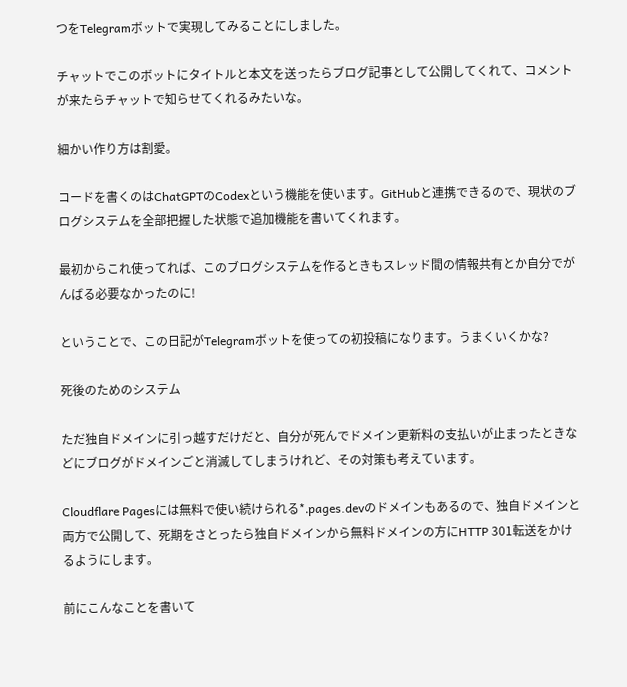つをTelegramボットで実現してみることにしました。

チャットでこのボットにタイトルと本文を送ったらブログ記事として公開してくれて、コメントが来たらチャットで知らせてくれるみたいな。

細かい作り方は割愛。

コードを書くのはChatGPTのCodexという機能を使います。GitHubと連携できるので、現状のブログシステムを全部把握した状態で追加機能を書いてくれます。

最初からこれ使ってれば、このブログシステムを作るときもスレッド間の情報共有とか自分でがんばる必要なかったのに!

ということで、この日記がTelegramボットを使っての初投稿になります。うまくいくかな?

死後のためのシステム

ただ独自ドメインに引っ越すだけだと、自分が死んでドメイン更新料の支払いが止まったときなどにブログがドメインごと消滅してしまうけれど、その対策も考えています。

Cloudflare Pagesには無料で使い続けられる*.pages.devのドメインもあるので、独自ドメインと両方で公開して、死期をさとったら独自ドメインから無料ドメインの方にHTTP 301転送をかけるようにします。

前にこんなことを書いて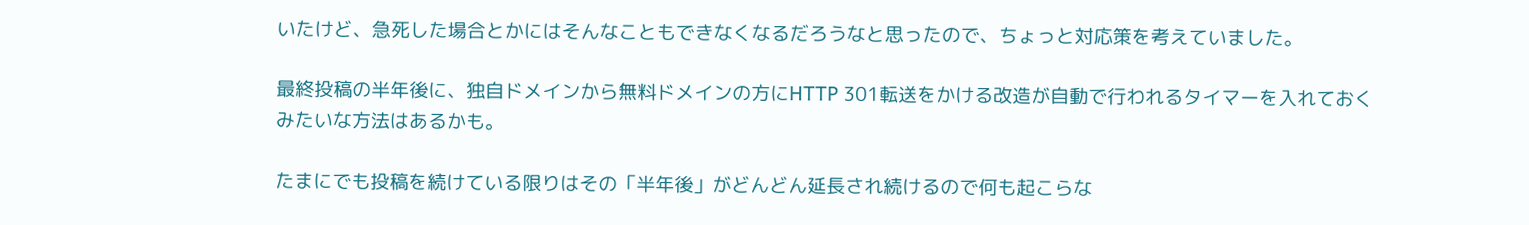いたけど、急死した場合とかにはそんなこともできなくなるだろうなと思ったので、ちょっと対応策を考えていました。

最終投稿の半年後に、独自ドメインから無料ドメインの方にHTTP 301転送をかける改造が自動で行われるタイマーを入れておくみたいな方法はあるかも。

たまにでも投稿を続けている限りはその「半年後」がどんどん延長され続けるので何も起こらな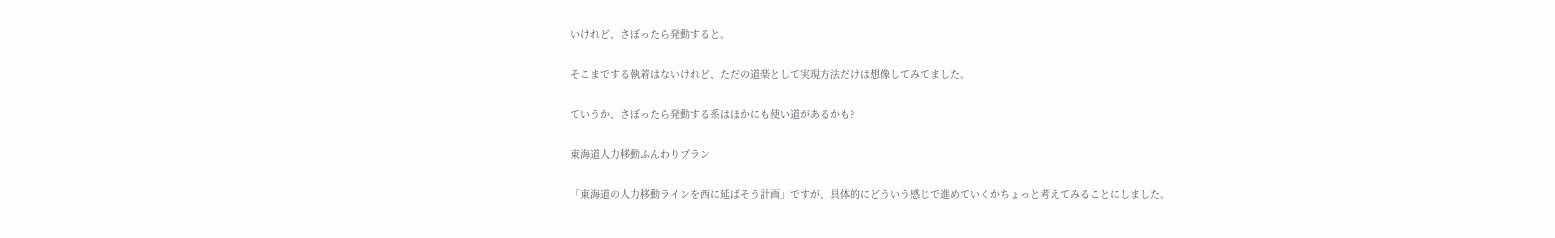いけれど、さぼったら発動すると。

そこまでする執着はないけれど、ただの道楽として実現方法だけは想像してみてました。

ていうか、さぼったら発動する系はほかにも使い道があるかも?

東海道人力移動ふんわりプラン

「東海道の人力移動ラインを西に延ばそう計画」ですが、具体的にどういう感じで進めていくかちょっと考えてみることにしました。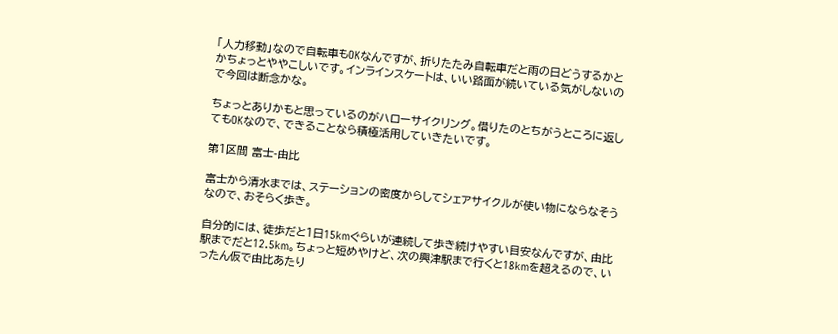「人力移動」なので自転車もOKなんですが、折りたたみ自転車だと雨の日どうするかとかちょっとややこしいです。インラインスケートは、いい路面が続いている気がしないので今回は断念かな。

ちょっとありかもと思っているのがハローサイクリング。借りたのとちがうところに返してもOKなので、できることなら積極活用していきたいです。

第1区間 富士-由比

富士から清水までは、ステーションの密度からしてシェアサイクルが使い物にならなそうなので、おそらく歩き。

自分的には、徒歩だと1日15kmぐらいが連続して歩き続けやすい目安なんですが、由比駅までだと12.5km。ちょっと短めやけど、次の興津駅まで行くと18kmを超えるので、いったん仮で由比あたり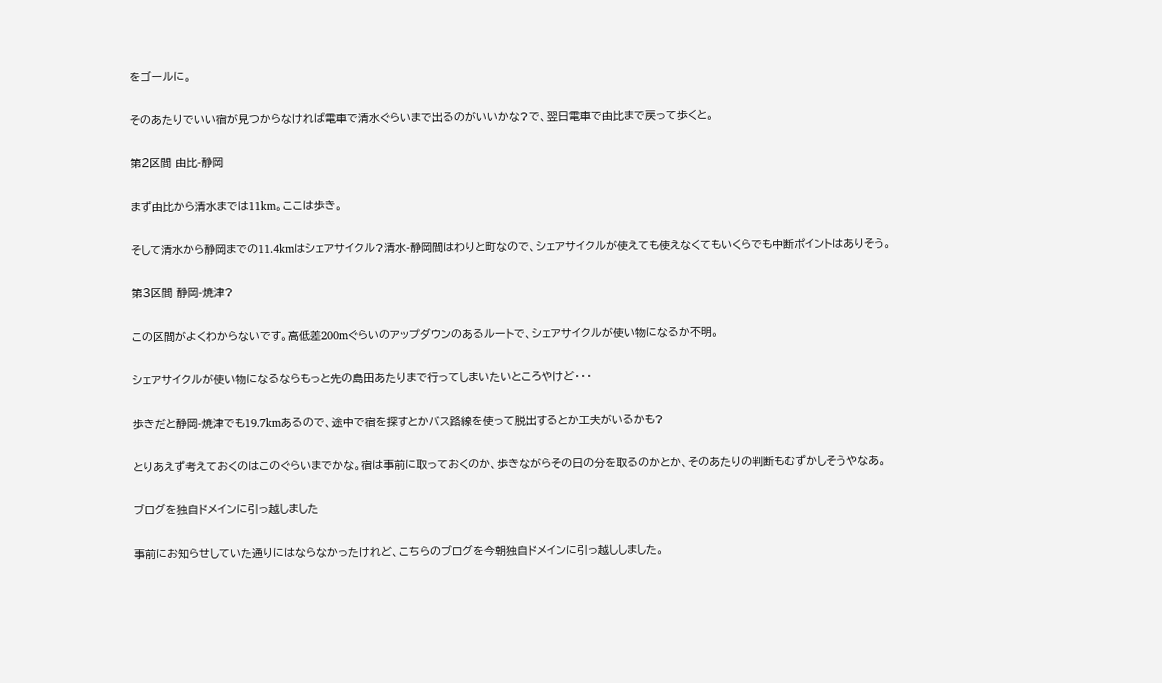をゴールに。

そのあたりでいい宿が見つからなければ電車で清水ぐらいまで出るのがいいかな?で、翌日電車で由比まで戻って歩くと。

第2区間 由比-静岡

まず由比から清水までは11km。ここは歩き。

そして清水から静岡までの11.4kmはシェアサイクル?清水-静岡間はわりと町なので、シェアサイクルが使えても使えなくてもいくらでも中断ポイントはありそう。

第3区間 静岡-焼津?

この区間がよくわからないです。高低差200mぐらいのアップダウンのあるルートで、シェアサイクルが使い物になるか不明。

シェアサイクルが使い物になるならもっと先の島田あたりまで行ってしまいたいところやけど・・・

歩きだと静岡-焼津でも19.7kmあるので、途中で宿を探すとかバス路線を使って脱出するとか工夫がいるかも?

とりあえず考えておくのはこのぐらいまでかな。宿は事前に取っておくのか、歩きながらその日の分を取るのかとか、そのあたりの判断もむずかしそうやなあ。

ブログを独自ドメインに引っ越しました

事前にお知らせしていた通りにはならなかったけれど、こちらのブログを今朝独自ドメインに引っ越ししました。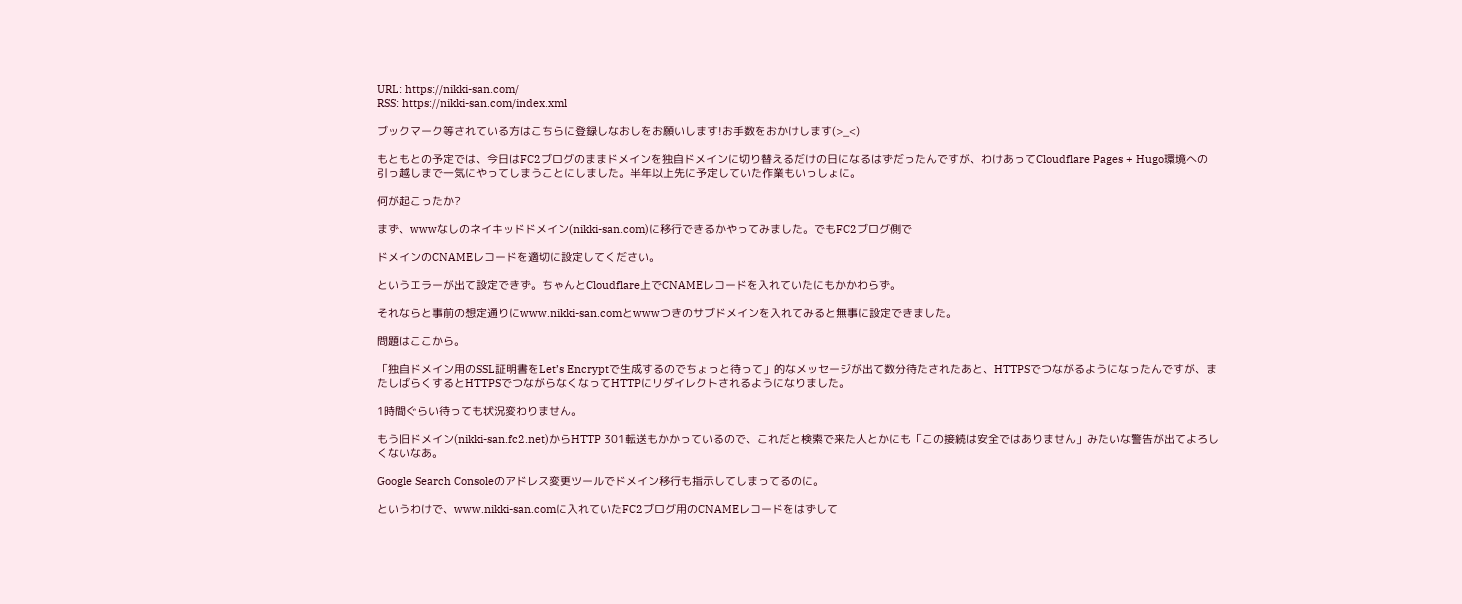URL: https://nikki-san.com/
RSS: https://nikki-san.com/index.xml

ブックマーク等されている方はこちらに登録しなおしをお願いします!お手数をおかけします(>_<)

もともとの予定では、今日はFC2ブログのままドメインを独自ドメインに切り替えるだけの日になるはずだったんですが、わけあってCloudflare Pages + Hugo環境への引っ越しまで一気にやってしまうことにしました。半年以上先に予定していた作業もいっしょに。

何が起こったか?

まず、wwwなしのネイキッドドメイン(nikki-san.com)に移行できるかやってみました。でもFC2ブログ側で

ドメインのCNAMEレコードを適切に設定してください。

というエラーが出て設定できず。ちゃんとCloudflare上でCNAMEレコードを入れていたにもかかわらず。

それならと事前の想定通りにwww.nikki-san.comとwwwつきのサブドメインを入れてみると無事に設定できました。

問題はここから。

「独自ドメイン用のSSL証明書をLet’s Encryptで生成するのでちょっと待って」的なメッセージが出て数分待たされたあと、HTTPSでつながるようになったんですが、またしばらくするとHTTPSでつながらなくなってHTTPにリダイレクトされるようになりました。

1時間ぐらい待っても状況変わりません。

もう旧ドメイン(nikki-san.fc2.net)からHTTP 301転送もかかっているので、これだと検索で来た人とかにも「この接続は安全ではありません」みたいな警告が出てよろしくないなあ。

Google Search Consoleのアドレス変更ツールでドメイン移行も指示してしまってるのに。

というわけで、www.nikki-san.comに入れていたFC2ブログ用のCNAMEレコードをはずして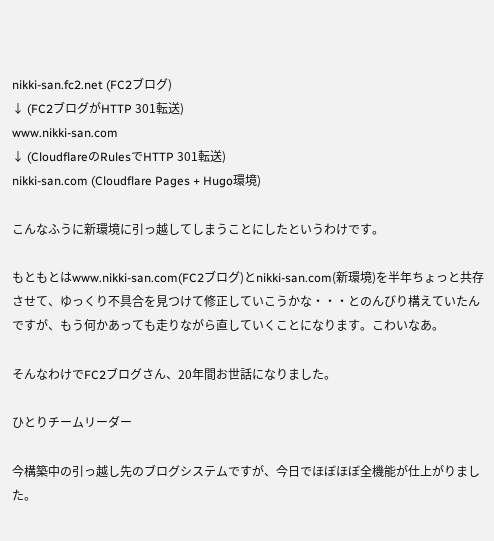nikki-san.fc2.net (FC2ブログ)
↓ (FC2ブログがHTTP 301転送)
www.nikki-san.com
↓ (CloudflareのRulesでHTTP 301転送)
nikki-san.com (Cloudflare Pages + Hugo環境)

こんなふうに新環境に引っ越してしまうことにしたというわけです。

もともとはwww.nikki-san.com(FC2ブログ)とnikki-san.com(新環境)を半年ちょっと共存させて、ゆっくり不具合を見つけて修正していこうかな・・・とのんびり構えていたんですが、もう何かあっても走りながら直していくことになります。こわいなあ。

そんなわけでFC2ブログさん、20年間お世話になりました。

ひとりチームリーダー

今構築中の引っ越し先のブログシステムですが、今日でほぼほぼ全機能が仕上がりました。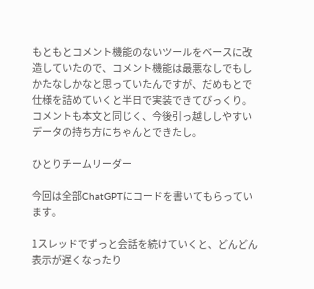もともとコメント機能のないツールをベースに改造していたので、コメント機能は最悪なしでもしかたなしかなと思っていたんですが、だめもとで仕様を詰めていくと半日で実装できてびっくり。コメントも本文と同じく、今後引っ越ししやすいデータの持ち方にちゃんとできたし。

ひとりチームリーダー

今回は全部ChatGPTにコードを書いてもらっています。

1スレッドでずっと会話を続けていくと、どんどん表示が遅くなったり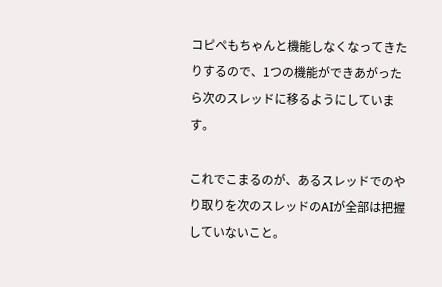コピペもちゃんと機能しなくなってきたりするので、1つの機能ができあがったら次のスレッドに移るようにしています。

これでこまるのが、あるスレッドでのやり取りを次のスレッドのAIが全部は把握していないこと。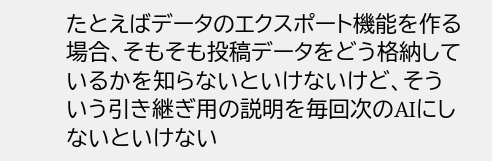たとえばデータのエクスポート機能を作る場合、そもそも投稿データをどう格納しているかを知らないといけないけど、そういう引き継ぎ用の説明を毎回次のAIにしないといけない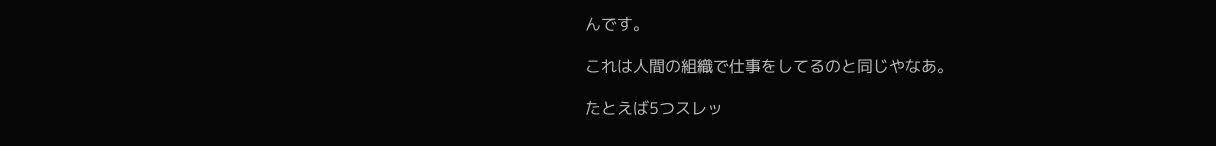んです。

これは人間の組織で仕事をしてるのと同じやなあ。

たとえば5つスレッ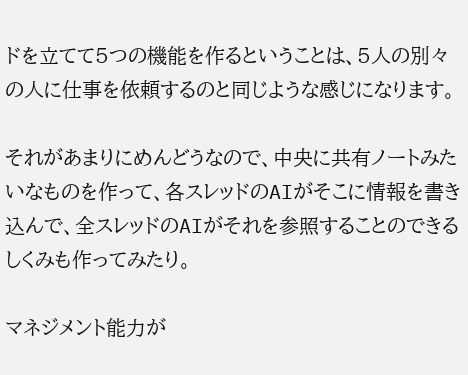ドを立てて5つの機能を作るということは、5人の別々の人に仕事を依頼するのと同じような感じになります。

それがあまりにめんどうなので、中央に共有ノートみたいなものを作って、各スレッドのAIがそこに情報を書き込んで、全スレッドのAIがそれを参照することのできるしくみも作ってみたり。

マネジメント能力が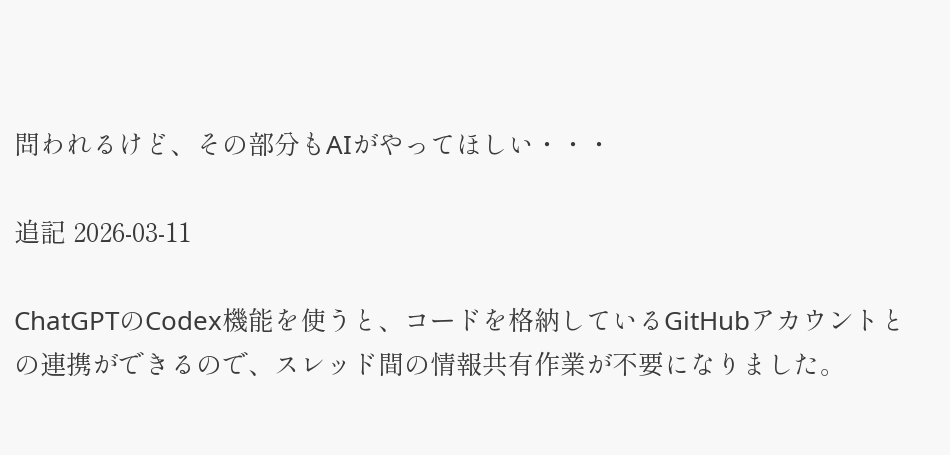問われるけど、その部分もAIがやってほしい・・・

追記 2026-03-11

ChatGPTのCodex機能を使うと、コードを格納しているGitHubアカウントとの連携ができるので、スレッド間の情報共有作業が不要になりました。